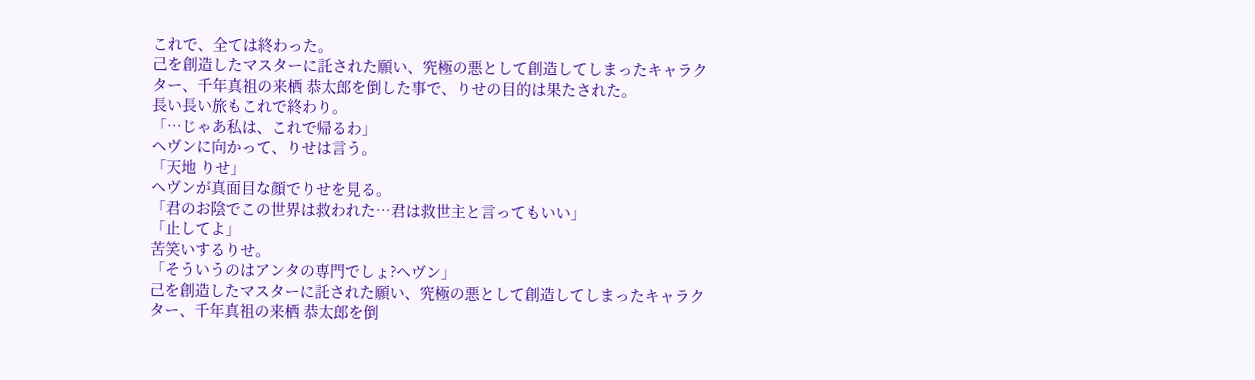これで、全ては終わった。
己を創造したマスターに託された願い、究極の悪として創造してしまったキャラクター、千年真祖の来栖 恭太郎を倒した事で、りせの目的は果たされた。
長い長い旅もこれで終わり。
「…じゃあ私は、これで帰るわ」
ヘヴンに向かって、りせは言う。
「天地 りせ」
ヘヴンが真面目な顔でりせを見る。
「君のお陰でこの世界は救われた…君は救世主と言ってもいい」
「止してよ」
苦笑いするりせ。
「そういうのはアンタの専門でしょ?ヘヴン」
己を創造したマスターに託された願い、究極の悪として創造してしまったキャラクター、千年真祖の来栖 恭太郎を倒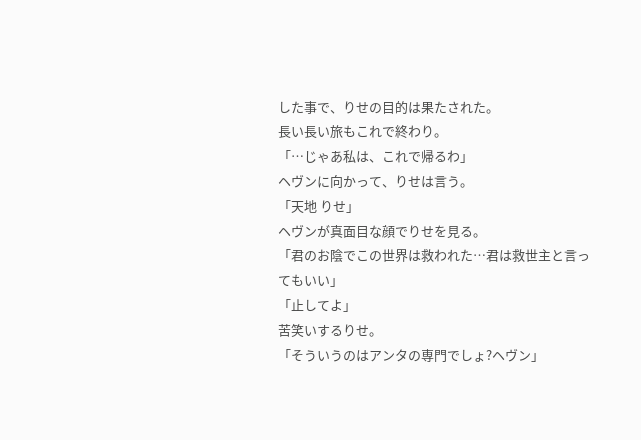した事で、りせの目的は果たされた。
長い長い旅もこれで終わり。
「…じゃあ私は、これで帰るわ」
ヘヴンに向かって、りせは言う。
「天地 りせ」
ヘヴンが真面目な顔でりせを見る。
「君のお陰でこの世界は救われた…君は救世主と言ってもいい」
「止してよ」
苦笑いするりせ。
「そういうのはアンタの専門でしょ?ヘヴン」